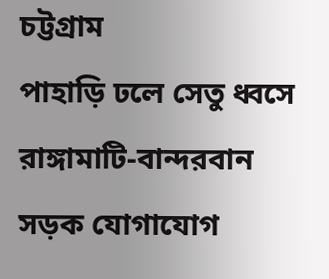চট্টগ্রাম
পাহাড়ি ঢলে সেতু ধ্বসে রাঙ্গামাটি-বান্দরবান সড়ক যোগাযোগ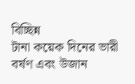বিচ্ছিন্ন
টানা কয়েক দিনের ভারী বর্ষণ এবং উজান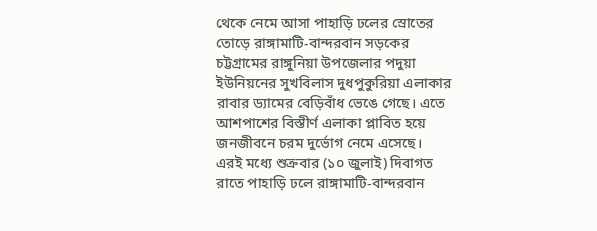থেকে নেমে আসা পাহাড়ি ঢলের স্রোতের তোড়ে রাঙ্গামাটি-বান্দরবান সড়কের চট্টগ্রামের রাঙ্গুনিয়া উপজেলার পদুয়া ইউনিয়নের সুখবিলাস দুধপুকুরিয়া এলাকার রাবার ড্যামের বেড়িবাঁধ ভেঙে গেছে। এতে আশপাশের বিস্তীর্ণ এলাকা প্লাবিত হয়ে জনজীবনে চরম দুর্ভোগ নেমে এসেছে।
এরই মধ্যে শুক্রবার (১০ জুলাই) দিবাগত রাতে পাহাড়ি ঢলে রাঙ্গামাটি-বান্দরবান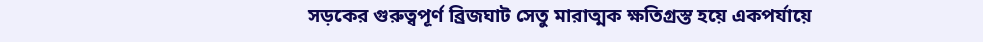সড়কের গুরুত্বপূর্ণ ব্রিজঘাট সেতু মারাত্মক ক্ষতিগ্রস্ত হয়ে একপর্যায়ে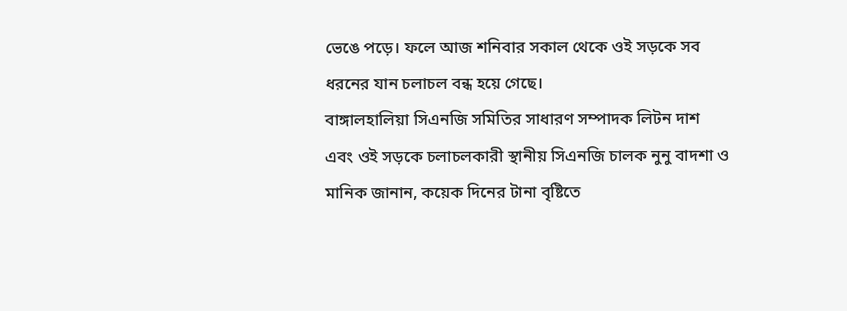ভেঙে পড়ে। ফলে আজ শনিবার সকাল থেকে ওই সড়কে সব ধরনের যান চলাচল বন্ধ হয়ে গেছে।
বাঙ্গালহালিয়া সিএনজি সমিতির সাধারণ সম্পাদক লিটন দাশ এবং ওই সড়কে চলাচলকারী স্থানীয় সিএনজি চালক নুনু বাদশা ও মানিক জানান, কয়েক দিনের টানা বৃষ্টিতে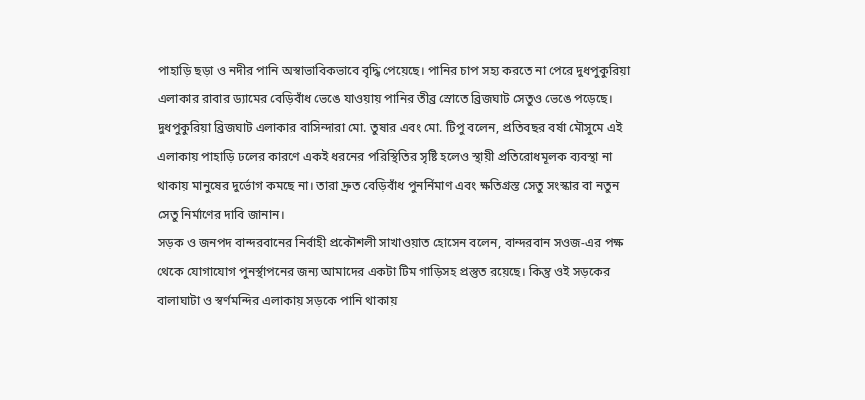পাহাড়ি ছড়া ও নদীর পানি অস্বাভাবিকভাবে বৃদ্ধি পেয়েছে। পানির চাপ সহ্য করতে না পেরে দুধপুকুরিয়া এলাকার রাবার ড্যামের বেড়িবাঁধ ভেঙে যাওয়ায় পানির তীব্র স্রোতে ব্রিজঘাট সেতুও ভেঙে পড়েছে।
দুধপুকুরিয়া ব্রিজঘাট এলাকার বাসিন্দারা মো. তুষার এবং মো. টিপু বলেন, প্রতিবছর বর্ষা মৌসুমে এই এলাকায় পাহাড়ি ঢলের কারণে একই ধরনের পরিস্থিতির সৃষ্টি হলেও স্থায়ী প্রতিরোধমূলক ব্যবস্থা না থাকায় মানুষের দুর্ভোগ কমছে না। তারা দ্রুত বেড়িবাঁধ পুনর্নিমাণ এবং ক্ষতিগ্রস্ত সেতু সংস্কার বা নতুন সেতু নির্মাণের দাবি জানান।
সড়ক ও জনপদ বান্দরবানের নির্বাহী প্রকৌশলী সাখাওয়াত হোসেন বলেন, বান্দরবান সওজ-এর পক্ষ থেকে যোগাযোগ পুনর্স্থাপনের জন্য আমাদের একটা টিম গাড়িসহ প্রস্তুত রয়েছে। কিন্তু ওই সড়কের বালাঘাটা ও স্বর্ণমন্দির এলাকায় সড়কে পানি থাকায়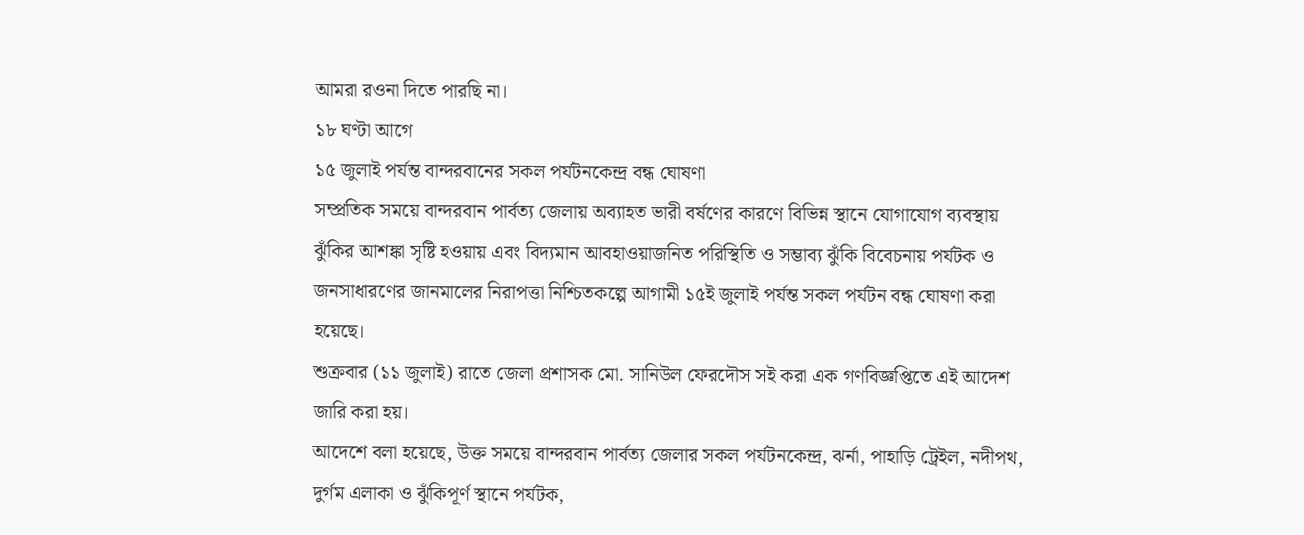আমরা রওনা দিতে পারছি না।
১৮ ঘণ্টা আগে
১৫ জুলাই পর্যন্ত বান্দরবানের সকল পর্যটনকেন্দ্র বন্ধ ঘোষণা
সম্প্রতিক সময়ে বান্দরবান পার্বত্য জেলায় অব্যাহত ভারী বর্ষণের কারণে বিভিন্ন স্থানে যোগাযোগ ব্যবস্থায় ঝুঁকির আশঙ্কা সৃষ্টি হওয়ায় এবং বিদ্যমান আবহাওয়াজনিত পরিস্থিতি ও সম্ভাব্য ঝুঁকি বিবেচনায় পর্যটক ও জনসাধারণের জানমালের নিরাপত্তা নিশ্চিতকল্পে আগামী ১৫ই জুলাই পর্যন্ত সকল পর্যটন বন্ধ ঘোষণা করা হয়েছে।
শুক্রবার (১১ জুলাই) রাতে জেলা প্রশাসক মো. সানিউল ফেরদৌস সই করা এক গণবিজ্ঞপ্তিতে এই আদেশ জারি করা হয়।
আদেশে বলা হয়েছে, উক্ত সময়ে বান্দরবান পার্বত্য জেলার সকল পর্যটনকেন্দ্র, ঝর্না, পাহাড়ি ট্রেইল, নদীপথ, দুর্গম এলাকা ও ঝুঁকিপূর্ণ স্থানে পর্যটক,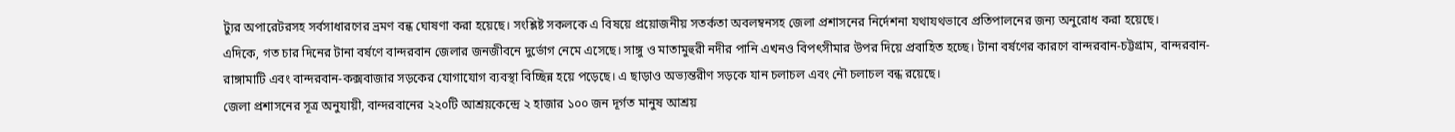ট্যুর অপারেটরসহ সর্বসাধারণের ভ্রমণ বন্ধ ঘোষণা করা হয়েছে। সংশ্লিষ্ট সকলকে এ বিষয়ে প্রয়োজনীয় সতর্কতা অবলম্বনসহ জেলা প্রশাসনের নির্দেশনা যথাযথভাবে প্রতিপালনের জন্য অনুরোধ করা হয়েছে।
এদিকে, গত চার দিনের টানা বর্ষণে বান্দরবান জেলার জনজীবনে দুর্ভোগ নেমে এসেছে। সাঙ্গু ও মাতামুহুরী নদীর পানি এখনও বিপৎসীমার উপর দিয়ে প্রবাহিত হচ্ছে। টানা বর্ষণের কারণে বান্দরবান-চট্টগ্রাম, বান্দরবান-রাঙ্গামাটি এবং বান্দরবান-কক্সবাজার সড়কের যোগাযোগ ব্যবস্থা বিচ্ছিন্ন হয়ে পড়েছে। এ ছাড়াও অভ্যন্তরীণ সড়কে যান চলাচল এবং নৌ চলাচল বন্ধ রয়েছে।
জেলা প্রশাসনের সূত্র অনুযায়ী, বান্দরবানের ২২০টি আশ্রয়কেন্দ্রে ২ হাজার ১০০ জন দূর্গত মানুষ আশ্রয়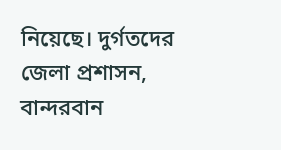নিয়েছে। দুর্গতদের জেলা প্রশাসন, বান্দরবান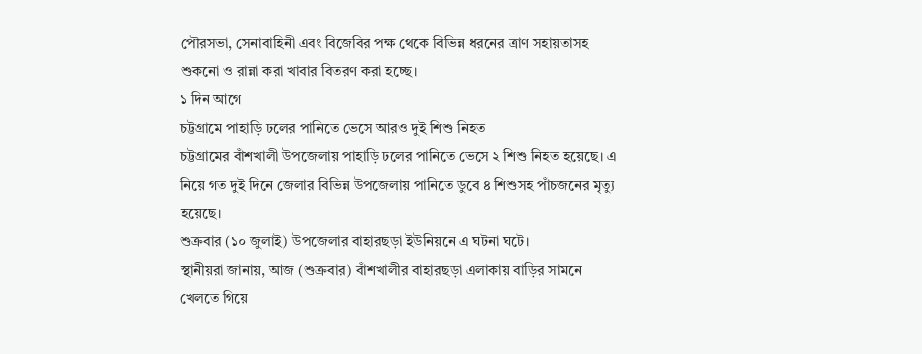পৌরসভা, সেনাবাহিনী এবং বিজেবির পক্ষ থেকে বিভিন্ন ধরনের ত্রাণ সহায়তাসহ শুকনো ও রান্না করা খাবার বিতরণ করা হচ্ছে।
১ দিন আগে
চট্টগ্রামে পাহাড়ি ঢলের পানিতে ভেসে আরও দুই শিশু নিহত
চট্টগ্রামের বাঁশখালী উপজেলায় পাহাড়ি ঢলের পানিতে ভেসে ২ শিশু নিহত হয়েছে। এ নিয়ে গত দুই দিনে জেলার বিভিন্ন উপজেলায় পানিতে ডুবে ৪ শিশুসহ পাঁচজনের মৃত্যু হয়েছে।
শুক্রবার (১০ জুলাই) উপজেলার বাহারছড়া ইউনিয়নে এ ঘটনা ঘটে।
স্থানীয়রা জানায়, আজ (শুক্রবার) বাঁশখালীর বাহারছড়া এলাকায় বাড়ির সামনে খেলতে গিয়ে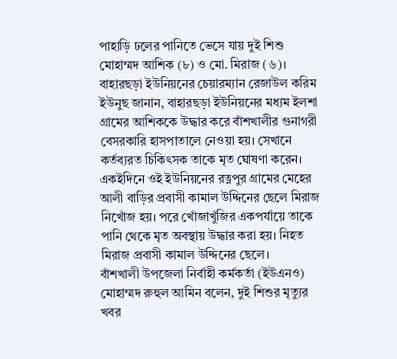পাহাড়ি ঢলের পানিতে ভেসে যায় দুই শিশু মোহাম্মদ আশিক (৮) ও মো. মিরাজ (৬)।
বাহারছড়া ইউনিয়নের চেয়ারম্যান রেজাউল করিম ইউনুছ জানান, বাহারছড়া ইউনিয়নের মধ্যম ইলশা গ্রামের আশিককে উদ্ধার করে বাঁশখালীর গুনাগরী বেসরকারি হাসপাতালে নেওয়া হয়। সেখানে কর্তব্যরত চিকিৎসক তাকে মৃত ঘোষণা করেন।
একইদিনে ওই ইউনিয়নের রত্নপুর গ্রামের মেহের আলী বাড়ির প্রবাসী কামাল উদ্দিনের ছেলে মিরাজ নিখোঁজ হয়। পরে খোঁজাখুঁজির একপর্যায়ে তাকে পানি থেকে মৃত অবস্থায় উদ্ধার করা হয়। নিহত মিরাজ প্রবাসী কামাল উদ্দিনের ছেলে।
বাঁশখালী উপজেলা নির্বাহী কর্মকর্তা (ইউএনও) মোহাম্মদ রুহুল আমিন বলেন, দুই শিশুর মৃত্যুর খবর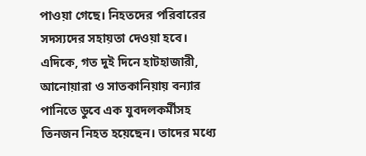পাওয়া গেছে। নিহতদের পরিবারের সদস্যদের সহায়তা দেওয়া হবে।
এদিকে, গত দুই দিনে হাটহাজারী, আনোয়ারা ও সাতকানিয়ায় বন্যার পানিতে ডুবে এক যুবদলকর্মীসহ তিনজন নিহত হয়েছেন। তাদের মধ্যে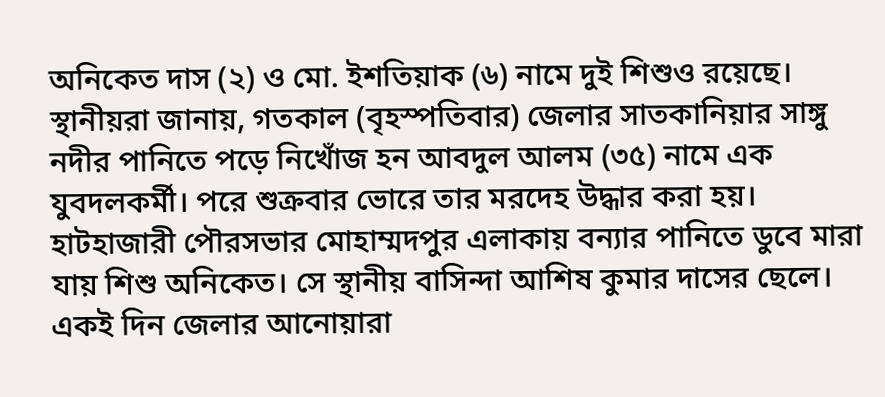অনিকেত দাস (২) ও মো. ইশতিয়াক (৬) নামে দুই শিশুও রয়েছে।
স্থানীয়রা জানায়, গতকাল (বৃহস্পতিবার) জেলার সাতকানিয়ার সাঙ্গু নদীর পানিতে পড়ে নিখোঁজ হন আবদুল আলম (৩৫) নামে এক যুবদলকর্মী। পরে শুক্রবার ভোরে তার মরদেহ উদ্ধার করা হয়।
হাটহাজারী পৌরসভার মোহাম্মদপুর এলাকায় বন্যার পানিতে ডুবে মারা যায় শিশু অনিকেত। সে স্থানীয় বাসিন্দা আশিষ কুমার দাসের ছেলে।
একই দিন জেলার আনোয়ারা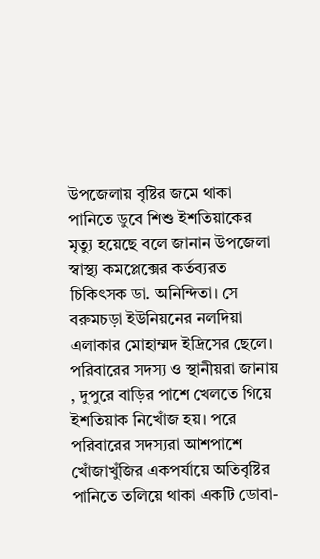উপজেলায় বৃষ্টির জমে থাকা পানিতে ডুবে শিশু ইশতিয়াকের মৃত্যু হয়েছে বলে জানান উপজেলা স্বাস্থ্য কমপ্লেক্সের কর্তব্যরত চিকিৎসক ডা. অনিন্দিতা। সে বরুমচড়া ইউনিয়নের নলদিয়া এলাকার মোহাম্মদ ইদ্রিসের ছেলে।
পরিবারের সদস্য ও স্থানীয়রা জানায় , দুপুরে বাড়ির পাশে খেলতে গিয়ে ইশতিয়াক নিখোঁজ হয়। পরে পরিবারের সদস্যরা আশপাশে খোঁজাখুঁজির একপর্যায়ে অতিবৃষ্টির পানিতে তলিয়ে থাকা একটি ডোবা-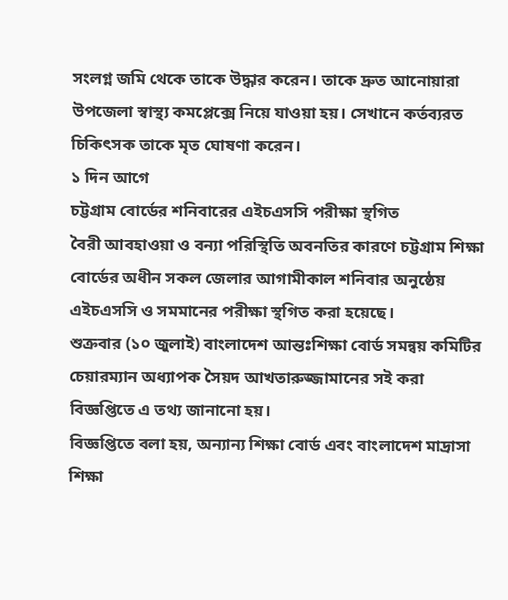সংলগ্ন জমি থেকে তাকে উদ্ধার করেন। তাকে দ্রুত আনোয়ারা উপজেলা স্বাস্থ্য কমপ্লেক্সে নিয়ে যাওয়া হয়। সেখানে কর্তব্যরত চিকিৎসক তাকে মৃত ঘোষণা করেন।
১ দিন আগে
চট্টগ্রাম বোর্ডের শনিবারের এইচএসসি পরীক্ষা স্থগিত
বৈরী আবহাওয়া ও বন্যা পরিস্থিতি অবনতির কারণে চট্টগ্রাম শিক্ষা বোর্ডের অধীন সকল জেলার আগামীকাল শনিবার অনুষ্ঠেয় এইচএসসি ও সমমানের পরীক্ষা স্থগিত করা হয়েছে।
শুক্রবার (১০ জুলাই) বাংলাদেশ আন্তঃশিক্ষা বোর্ড সমন্বয় কমিটির চেয়ারম্যান অধ্যাপক সৈয়দ আখতারুজ্জামানের সই করা বিজ্ঞপ্তিতে এ তথ্য জানানো হয়।
বিজ্ঞপ্তিতে বলা হয়, অন্যান্য শিক্ষা বোর্ড এবং বাংলাদেশ মাদ্রাসা শিক্ষা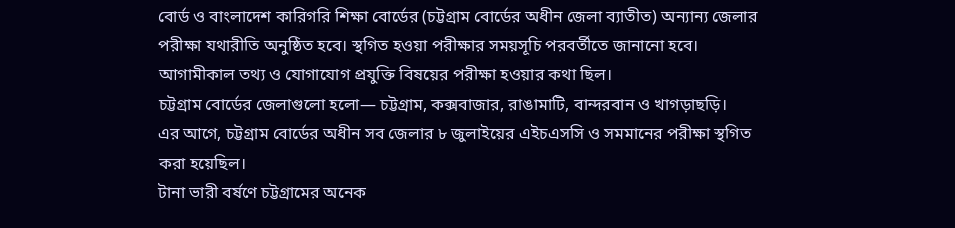বোর্ড ও বাংলাদেশ কারিগরি শিক্ষা বোর্ডের (চট্টগ্রাম বোর্ডের অধীন জেলা ব্যাতীত) অন্যান্য জেলার পরীক্ষা যথারীতি অনুষ্ঠিত হবে। স্থগিত হওয়া পরীক্ষার সময়সূচি পরবর্তীতে জানানো হবে।
আগামীকাল তথ্য ও যোগাযোগ প্রযুক্তি বিষয়ের পরীক্ষা হওয়ার কথা ছিল।
চট্টগ্রাম বোর্ডের জেলাগুলো হলো— চট্টগ্রাম, কক্সবাজার, রাঙামাটি, বান্দরবান ও খাগড়াছড়ি।
এর আগে, চট্টগ্রাম বোর্ডের অধীন সব জেলার ৮ জুলাইয়ের এইচএসসি ও সমমানের পরীক্ষা স্থগিত করা হয়েছিল।
টানা ভারী বর্ষণে চট্টগ্রামের অনেক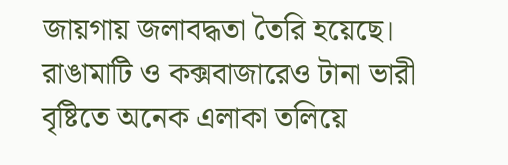জায়গায় জলাবদ্ধতা তৈরি হয়েছে। রাঙামাটি ও কক্সবাজারেও টানা ভারী বৃষ্টিতে অনেক এলাকা তলিয়ে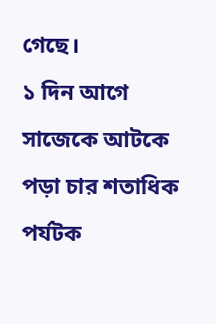গেছে।
১ দিন আগে
সাজেকে আটকে পড়া চার শতাধিক পর্যটক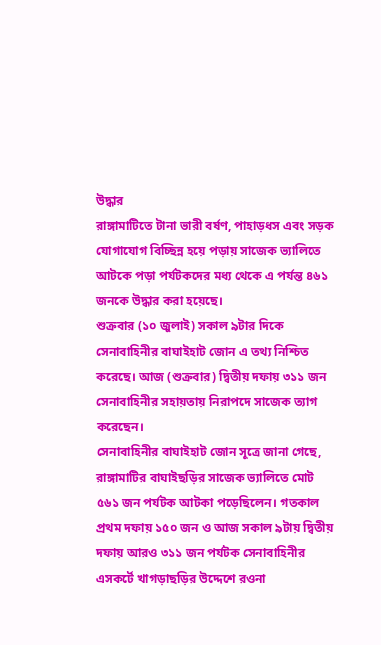উদ্ধার
রাঙ্গামাটিতে টানা ভারী বর্ষণ, পাহাড়ধস এবং সড়ক যোগাযোগ বিচ্ছিন্ন হয়ে পড়ায় সাজেক ভ্যালিতে আটকে পড়া পর্যটকদের মধ্য থেকে এ পর্যন্ত ৪৬১ জনকে উদ্ধার করা হয়েছে।
শুক্রবার (১০ জুলাই) সকাল ৯টার দিকে সেনাবাহিনীর বাঘাইহাট জোন এ তথ্য নিশ্চিত করেছে। আজ (শুক্রবার) দ্বিতীয় দফায় ৩১১ জন সেনাবাহিনীর সহায়তায় নিরাপদে সাজেক ত্যাগ করেছেন।
সেনাবাহিনীর বাঘাইহাট জোন সূত্রে জানা গেছে, রাঙ্গামাটির বাঘাইছড়ির সাজেক ভ্যালিতে মোট ৫৬১ জন পর্যটক আটকা পড়েছিলেন। গতকাল প্রথম দফায় ১৫০ জন ও আজ সকাল ৯টায় দ্বিতীয় দফায় আরও ৩১১ জন পর্যটক সেনাবাহিনীর এসকর্টে খাগড়াছড়ির উদ্দেশে রওনা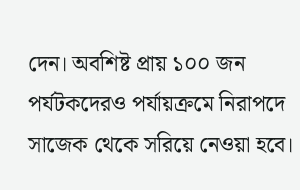দেন। অবশিষ্ট প্রায় ১০০ জন পর্যটকদেরও পর্যায়ক্রমে নিরাপদে সাজেক থেকে সরিয়ে নেওয়া হবে।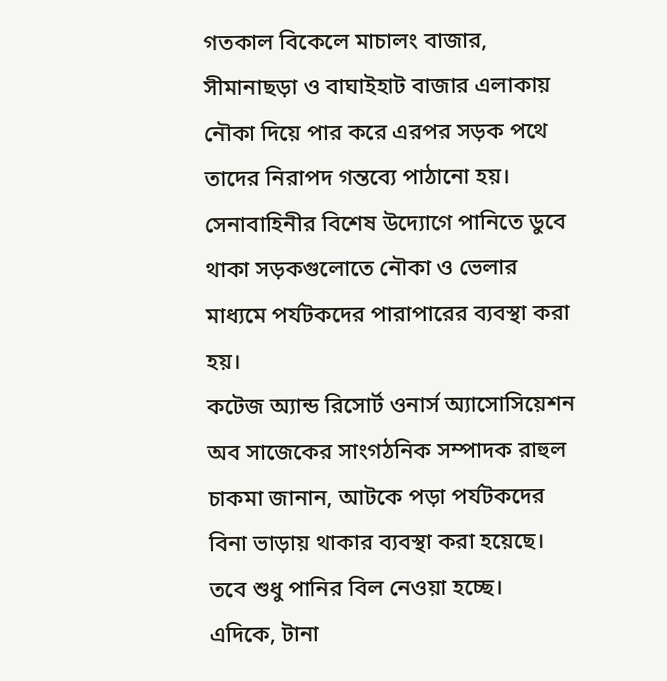গতকাল বিকেলে মাচালং বাজার, সীমানাছড়া ও বাঘাইহাট বাজার এলাকায় নৌকা দিয়ে পার করে এরপর সড়ক পথে তাদের নিরাপদ গন্তব্যে পাঠানো হয়। সেনাবাহিনীর বিশেষ উদ্যোগে পানিতে ডুবে থাকা সড়কগুলোতে নৌকা ও ভেলার মাধ্যমে পর্যটকদের পারাপারের ব্যবস্থা করা হয়।
কটেজ অ্যান্ড রিসোর্ট ওনার্স অ্যাসোসিয়েশন অব সাজেকের সাংগঠনিক সম্পাদক রাহুল চাকমা জানান, আটকে পড়া পর্যটকদের বিনা ভাড়ায় থাকার ব্যবস্থা করা হয়েছে। তবে শুধু পানির বিল নেওয়া হচ্ছে।
এদিকে, টানা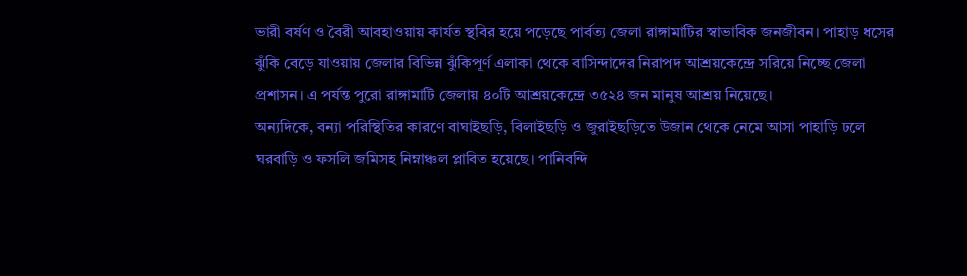ভারী বর্ষণ ও বৈরী আবহাওয়ায় কার্যত স্থবির হয়ে পড়েছে পার্বত্য জেলা রাঙ্গামাটির স্বাভাবিক জনজীবন। পাহাড় ধসের ঝুঁকি বেড়ে যাওয়ায় জেলার বিভিন্ন ঝুঁকিপূর্ণ এলাকা থেকে বাসিন্দাদের নিরাপদ আশ্রয়কেন্দ্রে সরিয়ে নিচ্ছে জেলা প্রশাসন। এ পর্যন্ত পুরো রাঙ্গামাটি জেলায় ৪০টি আশ্রয়কেন্দ্রে ৩৫২৪ জন মানুষ আশ্রয় নিয়েছে।
অন্যদিকে, বন্যা পরিস্থিতির কারণে বাঘাইছড়ি, বিলাইছড়ি ও জুরাইছড়িতে উজান থেকে নেমে আসা পাহাড়ি ঢলে ঘরবাড়ি ও ফসলি জমিসহ নিম্নাঞ্চল প্লাবিত হয়েছে। পানিবন্দি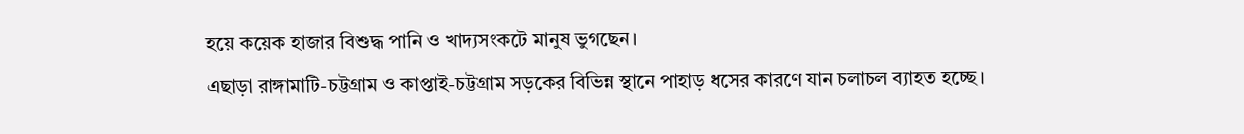হয়ে কয়েক হাজার বিশুদ্ধ পানি ও খাদ্যসংকটে মানুষ ভুগছেন।
এছাড়া রাঙ্গামাটি-চট্টগ্রাম ও কাপ্তাই-চট্টগ্রাম সড়কের বিভিন্ন স্থানে পাহাড় ধসের কারণে যান চলাচল ব্যাহত হচ্ছে।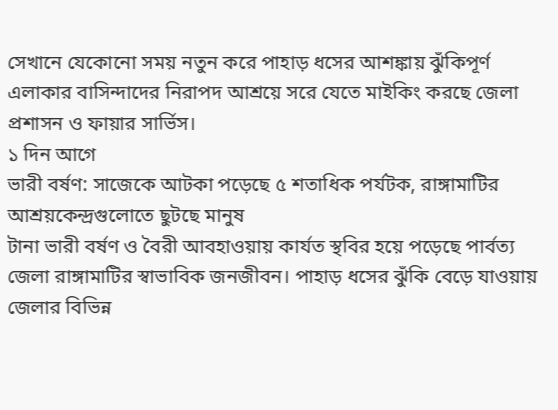সেখানে যেকোনো সময় নতুন করে পাহাড় ধসের আশঙ্কায় ঝুঁকিপূর্ণ এলাকার বাসিন্দাদের নিরাপদ আশ্রয়ে সরে যেতে মাইকিং করছে জেলা প্রশাসন ও ফায়ার সার্ভিস।
১ দিন আগে
ভারী বর্ষণ: সাজেকে আটকা পড়েছে ৫ শতাধিক পর্যটক, রাঙ্গামাটির আশ্রয়কেন্দ্রগুলোতে ছুটছে মানুষ
টানা ভারী বর্ষণ ও বৈরী আবহাওয়ায় কার্যত স্থবির হয়ে পড়েছে পার্বত্য জেলা রাঙ্গামাটির স্বাভাবিক জনজীবন। পাহাড় ধসের ঝুঁকি বেড়ে যাওয়ায় জেলার বিভিন্ন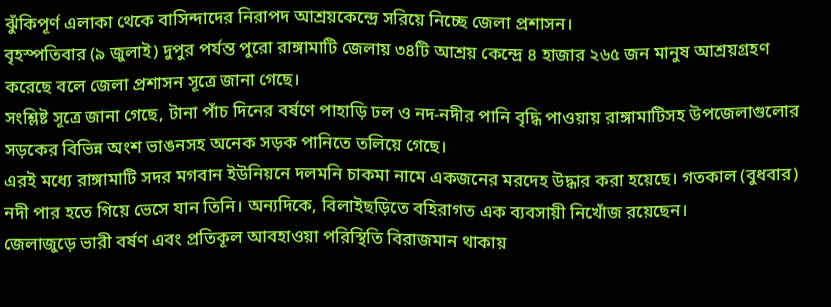ঝুঁকিপূর্ণ এলাকা থেকে বাসিন্দাদের নিরাপদ আশ্রয়কেন্দ্রে সরিয়ে নিচ্ছে জেলা প্রশাসন।
বৃহস্পতিবার (৯ জুলাই) দুপুর পর্যন্ত পুরো রাঙ্গামাটি জেলায় ৩৪টি আশ্রয় কেন্দ্রে ৪ হাজার ২৬৫ জন মানুষ আশ্রয়গ্রহণ করেছে বলে জেলা প্রশাসন সূত্রে জানা গেছে।
সংশ্লিষ্ট সূত্রে জানা গেছে, টানা পাঁচ দিনের বর্ষণে পাহাড়ি ঢল ও নদ-নদীর পানি বৃদ্ধি পাওয়ায় রাঙ্গামাটিসহ উপজেলাগুলোর সড়কের বিভিন্ন অংশ ভাঙনসহ অনেক সড়ক পানিতে তলিয়ে গেছে।
এরই মধ্যে রাঙ্গামাটি সদর মগবান ইউনিয়নে দলমনি চাকমা নামে একজনের মরদেহ উদ্ধার করা হয়েছে। গতকাল (বুধবার) নদী পার হতে গিয়ে ভেসে যান তিনি। অন্যদিকে, বিলাইছড়িতে বহিরাগত এক ব্যবসায়ী নিখোঁজ রয়েছেন।
জেলাজুড়ে ভারী বর্ষণ এবং প্রতিকূল আবহাওয়া পরিস্থিতি বিরাজমান থাকায়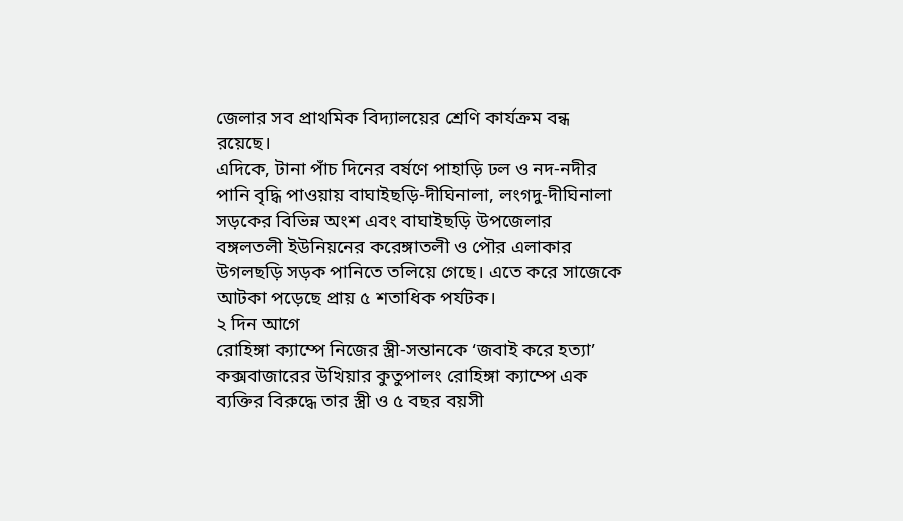জেলার সব প্রাথমিক বিদ্যালয়ের শ্রেণি কার্যক্রম বন্ধ রয়েছে।
এদিকে, টানা পাঁচ দিনের বর্ষণে পাহাড়ি ঢল ও নদ-নদীর পানি বৃদ্ধি পাওয়ায় বাঘাইছড়ি-দীঘিনালা, লংগদু-দীঘিনালা সড়কের বিভিন্ন অংশ এবং বাঘাইছড়ি উপজেলার বঙ্গলতলী ইউনিয়নের করেঙ্গাতলী ও পৌর এলাকার উগলছড়ি সড়ক পানিতে তলিয়ে গেছে। এতে করে সাজেকে আটকা পড়েছে প্রায় ৫ শতাধিক পর্যটক।
২ দিন আগে
রোহিঙ্গা ক্যাম্পে নিজের স্ত্রী-সন্তানকে ‘জবাই করে হত্যা’
কক্সবাজারের উখিয়ার কুতুপালং রোহিঙ্গা ক্যাম্পে এক ব্যক্তির বিরুদ্ধে তার স্ত্রী ও ৫ বছর বয়সী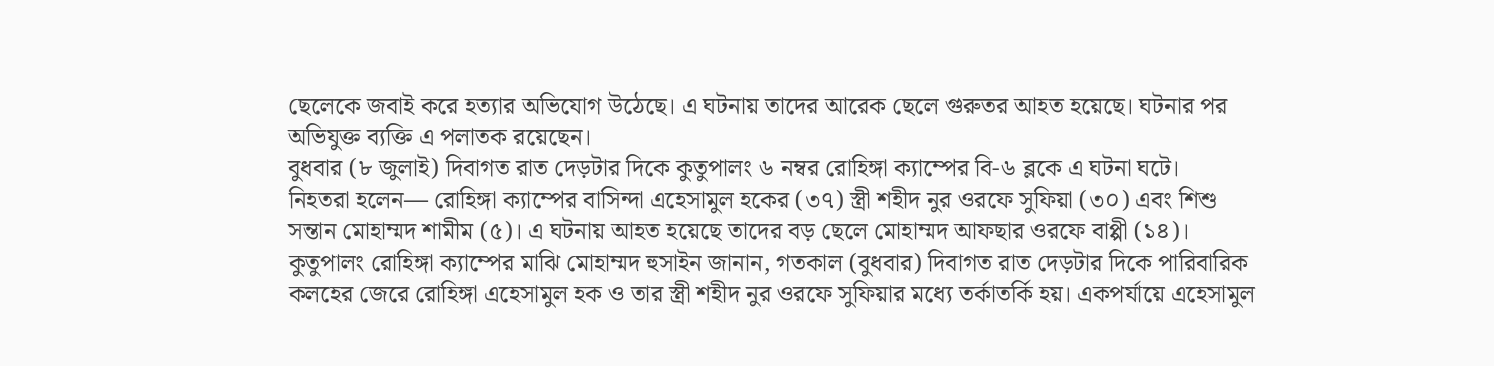ছেলেকে জবাই করে হত্যার অভিযোগ উঠেছে। এ ঘটনায় তাদের আরেক ছেলে গুরুতর আহত হয়েছে। ঘটনার পর অভিযুক্ত ব্যক্তি এ পলাতক রয়েছেন।
বুধবার (৮ জুলাই) দিবাগত রাত দেড়টার দিকে কুতুপালং ৬ নম্বর রোহিঙ্গা ক্যাম্পের বি-৬ ব্লকে এ ঘটনা ঘটে।
নিহতরা হলেন— রোহিঙ্গা ক্যাম্পের বাসিন্দা এহেসামুল হকের (৩৭) স্ত্রী শহীদ নুর ওরফে সুফিয়া (৩০) এবং শিশু সন্তান মোহাম্মদ শামীম (৫)। এ ঘটনায় আহত হয়েছে তাদের বড় ছেলে মোহাম্মদ আফছার ওরফে বাপ্পী (১৪)।
কুতুপালং রোহিঙ্গা ক্যাম্পের মাঝি মোহাম্মদ হুসাইন জানান, গতকাল (বুধবার) দিবাগত রাত দেড়টার দিকে পারিবারিক কলহের জেরে রোহিঙ্গা এহেসামুল হক ও তার স্ত্রী শহীদ নুর ওরফে সুফিয়ার মধ্যে তর্কাতর্কি হয়। একপর্যায়ে এহেসামুল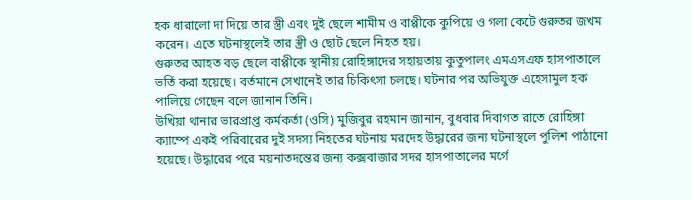হক ধারালো দা দিয়ে তার স্ত্রী এবং দুই ছেলে শামীম ও বাপ্পীকে কুপিয়ে ও গলা কেটে গুরুতর জখম করেন। এতে ঘটনাস্থলেই তার স্ত্রী ও ছোট ছেলে নিহত হয়।
গুরুতর আহত বড় ছেলে বাপ্পীকে স্থানীয় রোহিঙ্গাদের সহায়তায় কুতুপালং এমএসএফ হাসপাতালে ভর্তি করা হয়েছে। বর্তমানে সেখানেই তার চিকিৎসা চলছে। ঘটনার পর অভিযুক্ত এহেসামুল হক পালিয়ে গেছেন বলে জানান তিনি।
উখিয়া থানার ভারপ্রাপ্ত কর্মকর্তা (ওসি) মুজিবুর রহমান জানান, বুধবার দিবাগত রাতে রোহিঙ্গা ক্যাম্পে একই পরিবারের দুই সদস্য নিহতের ঘটনায় মরদেহ উদ্ধারের জন্য ঘটনাস্থলে পুলিশ পাঠানো হয়েছে। উদ্ধারের পরে ময়নাতদন্তের জন্য কক্সবাজার সদর হাসপাতালের মর্গে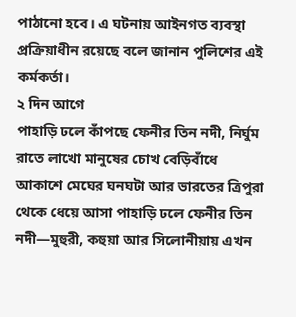পাঠানো হবে। এ ঘটনায় আইনগত ব্যবস্থা প্রক্রিয়াধীন রয়েছে বলে জানান পুলিশের এই কর্মকর্তা।
২ দিন আগে
পাহাড়ি ঢলে কাঁপছে ফেনীর তিন নদী, নির্ঘুম রাতে লাখো মানুষের চোখ বেড়িবাঁধে
আকাশে মেঘের ঘনঘটা আর ভারতের ত্রিপুরা থেকে ধেয়ে আসা পাহাড়ি ঢলে ফেনীর তিন নদী—মুহুরী, কহুয়া আর সিলোনীয়ায় এখন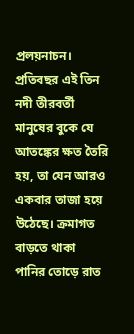প্রলয়নাচন। প্রতিবছর এই তিন নদী তীরবর্তী মানুষের বুকে যে আতঙ্কের ক্ষত তৈরি হয়, তা যেন আরও একবার তাজা হয়ে উঠেছে। ক্রমাগত বাড়তে থাকা পানির তোড়ে রাত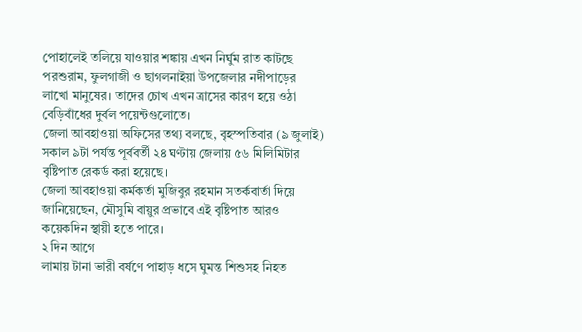পোহালেই তলিয়ে যাওয়ার শঙ্কায় এখন নির্ঘুম রাত কাটছে পরশুরাম, ফুলগাজী ও ছাগলনাইয়া উপজেলার নদীপাড়ের লাখো মানুষের। তাদের চোখ এখন ত্রাসের কারণ হয়ে ওঠা বেড়িবাঁধের দুর্বল পয়েন্টগুলোতে।
জেলা আবহাওয়া অফিসের তথ্য বলছে, বৃহস্পতিবার (৯ জুলাই) সকাল ৯টা পর্যন্ত পূর্ববর্তী ২৪ ঘণ্টায় জেলায় ৫৬ মিলিমিটার বৃষ্টিপাত রেকর্ড করা হয়েছে।
জেলা আবহাওয়া কর্মকর্তা মুজিবুর রহমান সতর্কবার্তা দিয়ে জানিয়েছেন, মৌসুমি বায়ুর প্রভাবে এই বৃষ্টিপাত আরও কয়েকদিন স্থায়ী হতে পারে।
২ দিন আগে
লামায় টানা ভারী বর্ষণে পাহাড় ধসে ঘুমন্ত শিশুসহ নিহত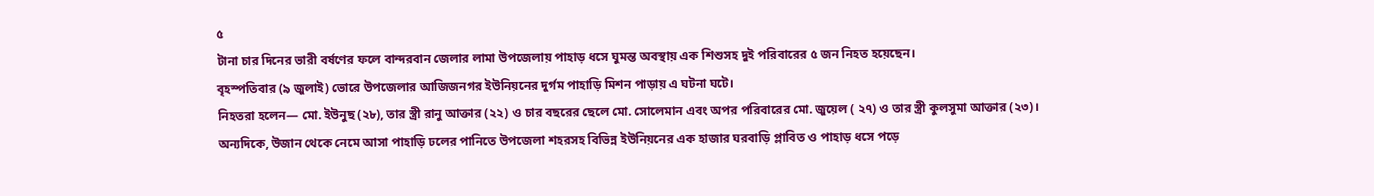৫
টানা চার দিনের ভারী বর্ষণের ফলে বান্দরবান জেলার লামা উপজেলায় পাহাড় ধসে ঘুমন্ত অবস্থায় এক শিশুসহ দুই পরিবারের ৫ জন নিহত হয়েছেন।
বৃহস্পতিবার (৯ জুলাই) ভোরে উপজেলার আজিজনগর ইউনিয়নের দুর্গম পাহাড়ি মিশন পাড়ায় এ ঘটনা ঘটে।
নিহতরা হলেন— মো. ইউনুছ (২৮), তার স্ত্রী রানু আক্তার (২২) ও চার বছরের ছেলে মো. সোলেমান এবং অপর পরিবারের মো. জুয়েল ( ২৭) ও তার স্ত্রী কুলসুমা আক্তার (২৩)।
অন্যদিকে, উজান থেকে নেমে আসা পাহাড়ি ঢলের পানিতে উপজেলা শহরসহ বিভিন্ন ইউনিয়নের এক হাজার ঘরবাড়ি প্লাবিত ও পাহাড় ধসে পড়ে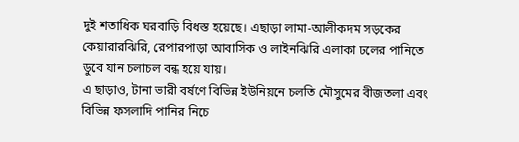দুই শতাধিক ঘরবাড়ি বিধস্ত হয়েছে। এছাড়া লামা-আলীকদম সড়কের কেয়ারারঝিরি, রেপারপাড়া আবাসিক ও লাইনঝিরি এলাকা ঢলের পানিতে ডুবে যান চলাচল বন্ধ হয়ে যায়।
এ ছাড়াও, টানা ভারী বর্ষণে বিভিন্ন ইউনিয়নে চলতি মৌসুমের বীজতলা এবং বিভিন্ন ফসলাদি পানির নিচে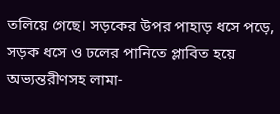তলিয়ে গেছে। সড়কের উপর পাহাড় ধসে পড়ে, সড়ক ধসে ও ঢলের পানিতে প্লাবিত হয়ে অভ্যন্তরীণসহ লামা-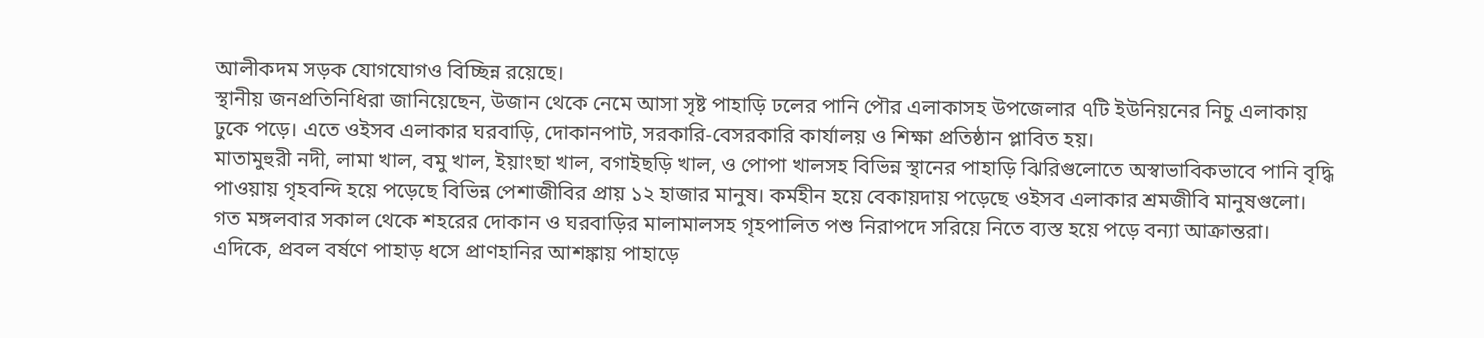আলীকদম সড়ক যোগযোগও বিচ্ছিন্ন রয়েছে।
স্থানীয় জনপ্রতিনিধিরা জানিয়েছেন, উজান থেকে নেমে আসা সৃষ্ট পাহাড়ি ঢলের পানি পৌর এলাকাসহ উপজেলার ৭টি ইউনিয়নের নিচু এলাকায় ঢুকে পড়ে। এতে ওইসব এলাকার ঘরবাড়ি, দোকানপাট, সরকারি-বেসরকারি কার্যালয় ও শিক্ষা প্রতিষ্ঠান প্লাবিত হয়।
মাতামুহুরী নদী, লামা খাল, বমু খাল, ইয়াংছা খাল, বগাইছড়ি খাল, ও পোপা খালসহ বিভিন্ন স্থানের পাহাড়ি ঝিরিগুলোতে অস্বাভাবিকভাবে পানি বৃদ্ধি পাওয়ায় গৃহবন্দি হয়ে পড়েছে বিভিন্ন পেশাজীবির প্রায় ১২ হাজার মানুষ। কর্মহীন হয়ে বেকায়দায় পড়েছে ওইসব এলাকার শ্রমজীবি মানুষগুলো।
গত মঙ্গলবার সকাল থেকে শহরের দোকান ও ঘরবাড়ির মালামালসহ গৃহপালিত পশু নিরাপদে সরিয়ে নিতে ব্যস্ত হয়ে পড়ে বন্যা আক্রান্তরা।
এদিকে, প্রবল বর্ষণে পাহাড় ধসে প্রাণহানির আশঙ্কায় পাহাড়ে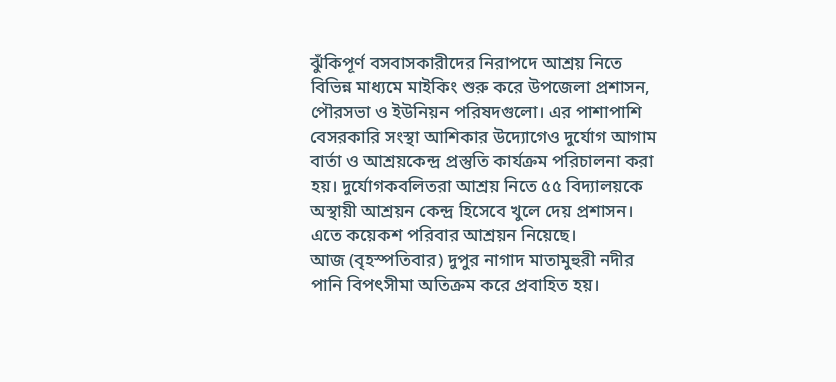ঝুঁকিপূর্ণ বসবাসকারীদের নিরাপদে আশ্রয় নিতে বিভিন্ন মাধ্যমে মাইকিং শুরু করে উপজেলা প্রশাসন, পৌরসভা ও ইউনিয়ন পরিষদগুলো। এর পাশাপাশি বেসরকারি সংস্থা আশিকার উদ্যোগেও দুর্যোগ আগাম বার্তা ও আশ্রয়কেন্দ্র প্রস্তুতি কার্যক্রম পরিচালনা করা হয়। দুর্যোগকবলিতরা আশ্রয় নিতে ৫৫ বিদ্যালয়কে অস্থায়ী আশ্রয়ন কেন্দ্র হিসেবে খুলে দেয় প্রশাসন। এতে কয়েকশ পরিবার আশ্রয়ন নিয়েছে।
আজ (বৃহস্পতিবার) দুপুর নাগাদ মাতামুহুরী নদীর পানি বিপৎসীমা অতিক্রম করে প্রবাহিত হয়।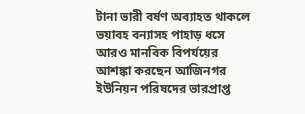টানা ভারী বর্ষণ অব্যাহত থাকলে ভয়াবহ বন্যাসহ পাহাড় ধসে আরও মানবিক বিপর্যয়ের আশঙ্কা করছেন আজিনগর ইউনিয়ন পরিষদের ভারপ্রাপ্ত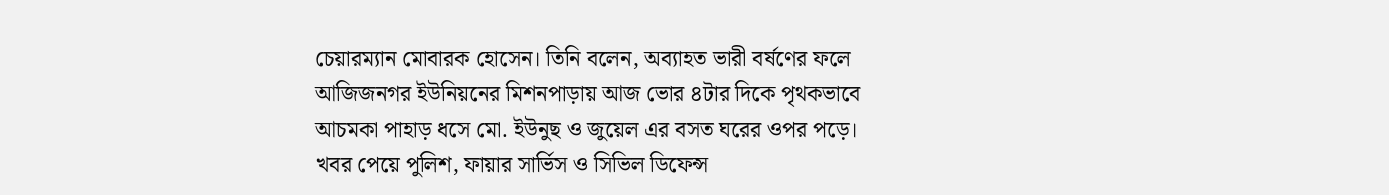চেয়ারম্যান মোবারক হোসেন। তিনি বলেন, অব্যাহত ভারী বর্ষণের ফলে আজিজনগর ইউনিয়নের মিশনপাড়ায় আজ ভোর ৪টার দিকে পৃথকভাবে আচমকা পাহাড় ধসে মো. ইউনুছ ও জুয়েল এর বসত ঘরের ওপর পড়ে।
খবর পেয়ে পুলিশ, ফায়ার সার্ভিস ও সিভিল ডিফেন্স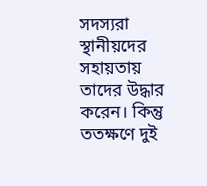সদস্যরা স্থানীয়দের সহায়তায় তাদের উদ্ধার করেন। কিন্তু ততক্ষণে দুই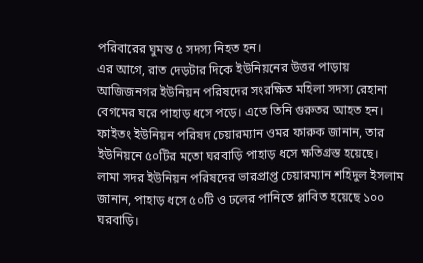পরিবারের ঘুমন্ত ৫ সদস্য নিহত হন।
এর আগে, রাত দেড়টার দিকে ইউনিয়নের উত্তর পাড়ায় আজিজনগর ইউনিয়ন পরিষদের সংরক্ষিত মহিলা সদস্য রেহানা বেগমের ঘরে পাহাড় ধসে পড়ে। এতে তিনি গুরুতর আহত হন।
ফাইতং ইউনিয়ন পরিষদ চেয়ারম্যান ওমর ফারুক জানান, তার ইউনিয়নে ৫০টির মতো ঘরবাড়ি পাহাড় ধসে ক্ষতিগ্রস্ত হয়েছে।
লামা সদর ইউনিয়ন পরিষদের ভারপ্রাপ্ত চেয়ারম্যান শহিদুল ইসলাম জানান, পাহাড় ধসে ৫০টি ও ঢলের পানিতে প্লাবিত হয়েছে ১০০ ঘরবাড়ি।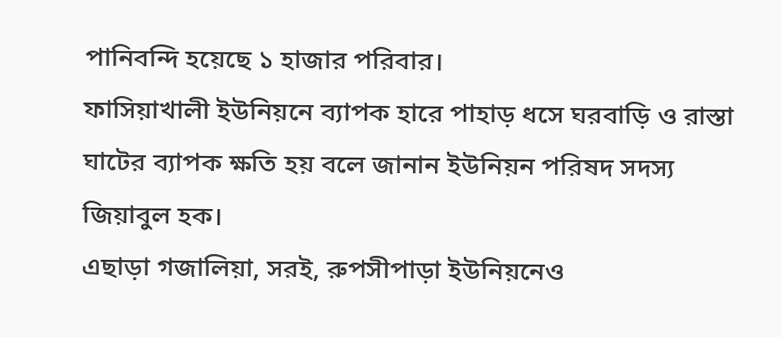পানিবন্দি হয়েছে ১ হাজার পরিবার।
ফাসিয়াখালী ইউনিয়নে ব্যাপক হারে পাহাড় ধসে ঘরবাড়ি ও রাস্তা ঘাটের ব্যাপক ক্ষতি হয় বলে জানান ইউনিয়ন পরিষদ সদস্য জিয়াবুল হক।
এছাড়া গজালিয়া, সরই, রুপসীপাড়া ইউনিয়নেও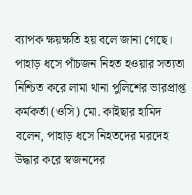ব্যাপক ক্ষয়ক্ষতি হয় বলে জানা গেছে।
পাহাড় ধসে পাঁচজন নিহত হওয়ার সত্যতা নিশ্চিত করে লামা থানা পুলিশের ভারপ্রাপ্ত কর্মকর্তা (ওসি) মো. কাইছার হামিদ বলেন, পাহাড় ধসে নিহতদের মরদেহ উদ্ধার করে স্বজনদের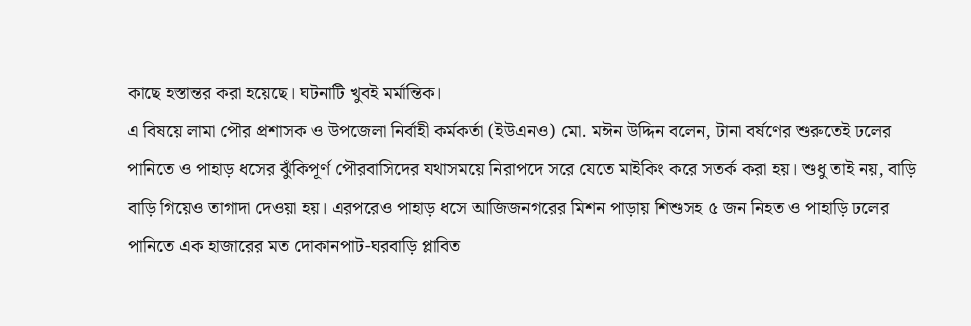কাছে হস্তান্তর করা হয়েছে। ঘটনাটি খুবই মর্মান্তিক।
এ বিষয়ে লামা পৌর প্রশাসক ও উপজেলা নির্বাহী কর্মকর্তা (ইউএনও) মো. মঈন উদ্দিন বলেন, টানা বর্ষণের শুরুতেই ঢলের পানিতে ও পাহাড় ধসের ঝুঁকিপূর্ণ পৌরবাসিদের যথাসময়ে নিরাপদে সরে যেতে মাইকিং করে সতর্ক করা হয়। শুধু তাই নয়, বাড়ি বাড়ি গিয়েও তাগাদা দেওয়া হয়। এরপরেও পাহাড় ধসে আজিজনগরের মিশন পাড়ায় শিশুসহ ৫ জন নিহত ও পাহাড়ি ঢলের পানিতে এক হাজারের মত দোকানপাট-ঘরবাড়ি প্লাবিত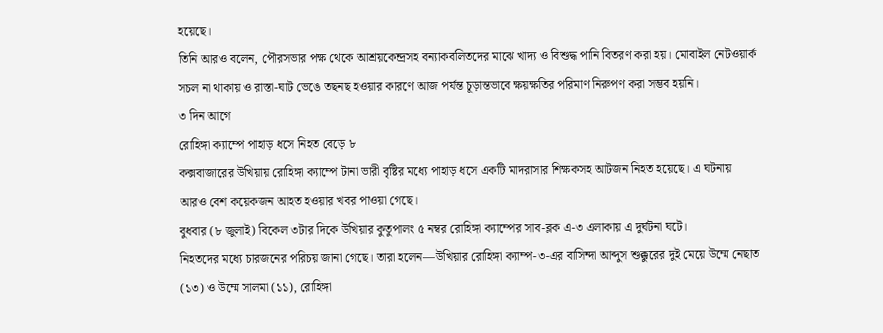হয়েছে।
তিনি আরও বলেন, পৌরসভার পক্ষ থেকে আশ্রয়কেন্দ্রসহ বন্যাকবলিতদের মাঝে খাদ্য ও বিশুদ্ধ পানি বিতরণ করা হয়। মোবাইল নেটওয়ার্ক সচল না থাকায় ও রাস্তা-ঘাট ভেঙে তছনছ হওয়ার কারণে আজ পর্যন্ত চূড়ান্তভাবে ক্ষয়ক্ষতির পরিমাণ নিরুপণ করা সম্ভব হয়নি।
৩ দিন আগে
রোহিঙ্গা ক্যাম্পে পাহাড় ধসে নিহত বেড়ে ৮
কক্সবাজারের উখিয়ায় রোহিঙ্গা ক্যাম্পে টানা ভারী বৃষ্টির মধ্যে পাহাড় ধসে একটি মাদরাসার শিক্ষকসহ আটজন নিহত হয়েছে। এ ঘটনায় আরও বেশ কয়েকজন আহত হওয়ার খবর পাওয়া গেছে।
বুধবার (৮ জুলাই) বিকেল ৩টার দিকে উখিয়ার কুতুপালং ৫ নম্বর রোহিঙ্গা ক্যাম্পের সাব-ব্লক এ-৩ এলাকায় এ দুর্ঘটনা ঘটে।
নিহতদের মধ্যে চারজনের পরিচয় জানা গেছে। তারা হলেন—উখিয়ার রোহিঙ্গা ক্যাম্প-৩-এর বাসিন্দা আব্দুস শুক্কুরের দুই মেয়ে উম্মে নেছাত (১৩) ও উম্মে সালমা (১১), রোহিঙ্গা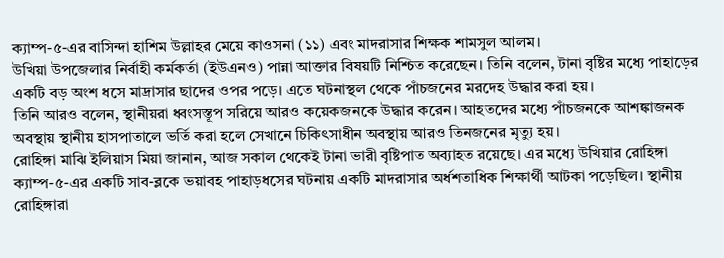ক্যাম্প-৫-এর বাসিন্দা হাশিম উল্লাহর মেয়ে কাওসনা (১১) এবং মাদরাসার শিক্ষক শামসুল আলম।
উখিয়া উপজেলার নির্বাহী কর্মকর্তা (ইউএনও) পান্না আক্তার বিষয়টি নিশ্চিত করেছেন। তিনি বলেন, টানা বৃষ্টির মধ্যে পাহাড়ের একটি বড় অংশ ধসে মাদ্রাসার ছাদের ওপর পড়ে। এতে ঘটনাস্থল থেকে পাঁচজনের মরদেহ উদ্ধার করা হয়।
তিনি আরও বলেন, স্থানীয়রা ধ্বংসস্তূপ সরিয়ে আরও কয়েকজনকে উদ্ধার করেন। আহতদের মধ্যে পাঁচজনকে আশঙ্কাজনক অবস্থায় স্থানীয় হাসপাতালে ভর্তি করা হলে সেখানে চিকিৎসাধীন অবস্থায় আরও তিনজনের মৃত্যু হয়।
রোহিঙ্গা মাঝি ইলিয়াস মিয়া জানান, আজ সকাল থেকেই টানা ভারী বৃষ্টিপাত অব্যাহত রয়েছে। এর মধ্যে উখিয়ার রোহিঙ্গা ক্যাম্প-৫-এর একটি সাব-ব্লকে ভয়াবহ পাহাড়ধসের ঘটনায় একটি মাদরাসার অর্ধশতাধিক শিক্ষার্থী আটকা পড়েছিল। স্থানীয় রোহিঙ্গারা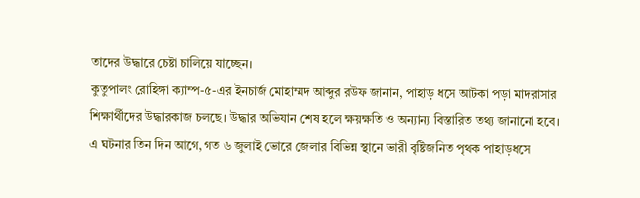তাদের উদ্ধারে চেষ্টা চালিয়ে যাচ্ছেন।
কুতুপালং রোহিঙ্গা ক্যাম্প-৫-এর ইনচার্জ মোহাম্মদ আব্দুর রউফ জানান, পাহাড় ধসে আটকা পড়া মাদরাসার শিক্ষার্থীদের উদ্ধারকাজ চলছে। উদ্ধার অভিযান শেষ হলে ক্ষয়ক্ষতি ও অন্যান্য বিস্তারিত তথ্য জানানো হবে।
এ ঘটনার তিন দিন আগে, গত ৬ জুলাই ভোরে জেলার বিভিন্ন স্থানে ভারী বৃষ্টিজনিত পৃথক পাহাড়ধসে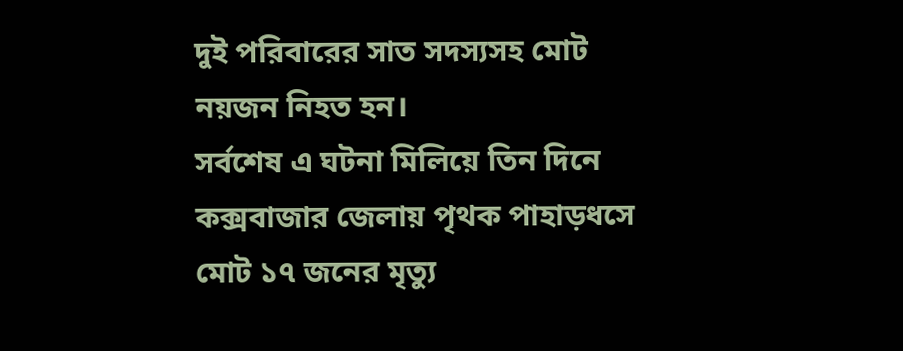দুই পরিবারের সাত সদস্যসহ মোট নয়জন নিহত হন।
সর্বশেষ এ ঘটনা মিলিয়ে তিন দিনে কক্সবাজার জেলায় পৃথক পাহাড়ধসে মোট ১৭ জনের মৃত্যু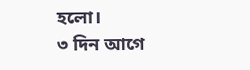হলো।
৩ দিন আগে